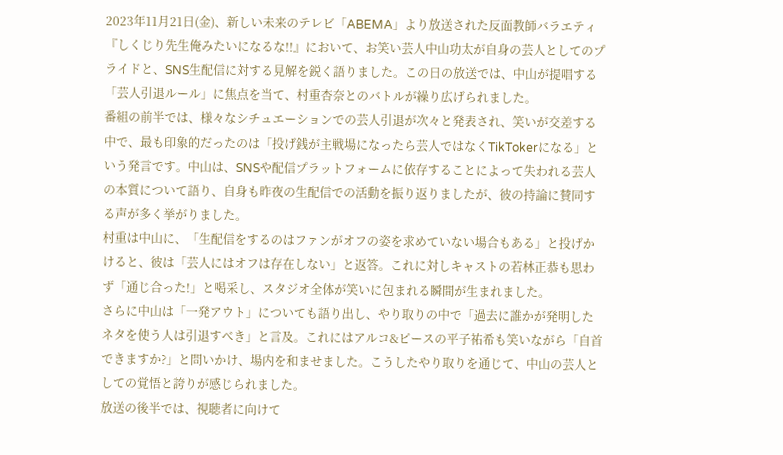2023年11月21日(金)、新しい未来のテレビ「ABEMA」より放送された反面教師バラエティ『しくじり先生俺みたいになるな!!』において、お笑い芸人中山功太が自身の芸人としてのプライドと、SNS生配信に対する見解を鋭く語りました。この日の放送では、中山が提唱する「芸人引退ルール」に焦点を当て、村重杏奈とのバトルが繰り広げられました。
番組の前半では、様々なシチュエーションでの芸人引退が次々と発表され、笑いが交差する中で、最も印象的だったのは「投げ銭が主戦場になったら芸人ではなくTikTokerになる」という発言です。中山は、SNSや配信プラットフォームに依存することによって失われる芸人の本質について語り、自身も昨夜の生配信での活動を振り返りましたが、彼の持論に賛同する声が多く挙がりました。
村重は中山に、「生配信をするのはファンがオフの姿を求めていない場合もある」と投げかけると、彼は「芸人にはオフは存在しない」と返答。これに対しキャストの若林正恭も思わず「通じ合った!」と喝采し、スタジオ全体が笑いに包まれる瞬間が生まれました。
さらに中山は「一発アウト」についても語り出し、やり取りの中で「過去に誰かが発明したネタを使う人は引退すべき」と言及。これにはアルコ&ピースの平子祐希も笑いながら「自首できますか?」と問いかけ、場内を和ませました。こうしたやり取りを通じて、中山の芸人としての覚悟と誇りが感じられました。
放送の後半では、視聴者に向けて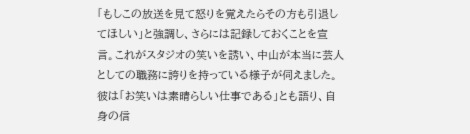「もしこの放送を見て怒りを覚えたらその方も引退してほしい」と強調し、さらには記録しておくことを宣言。これがスタジオの笑いを誘い、中山が本当に芸人としての職務に誇りを持っている様子が伺えました。彼は「お笑いは素晴らしい仕事である」とも語り、自身の信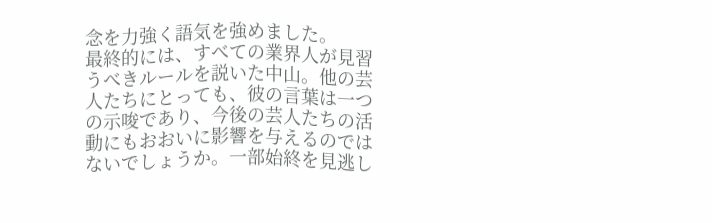念を力強く語気を強めました。
最終的には、すべての業界人が見習うべきルールを説いた中山。他の芸人たちにとっても、彼の言葉は一つの示唆であり、今後の芸人たちの活動にもおおいに影響を与えるのではないでしょうか。一部始終を見逃し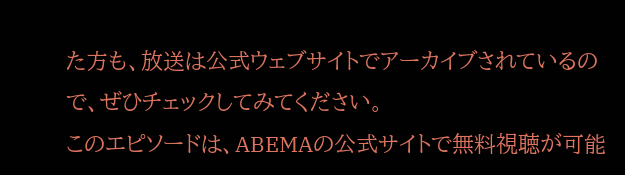た方も、放送は公式ウェブサイトでアーカイブされているので、ぜひチェックしてみてください。
このエピソードは、ABEMAの公式サイトで無料視聴が可能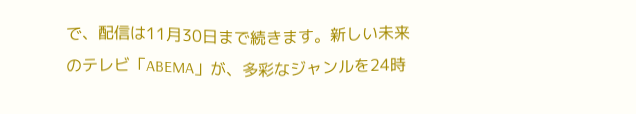で、配信は11月30日まで続きます。新しい未来のテレビ「ABEMA」が、多彩なジャンルを24時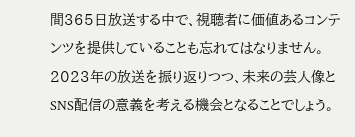間365日放送する中で、視聴者に価値あるコンテンツを提供していることも忘れてはなりません。2023年の放送を振り返りつつ、未来の芸人像とSNS配信の意義を考える機会となることでしょう。